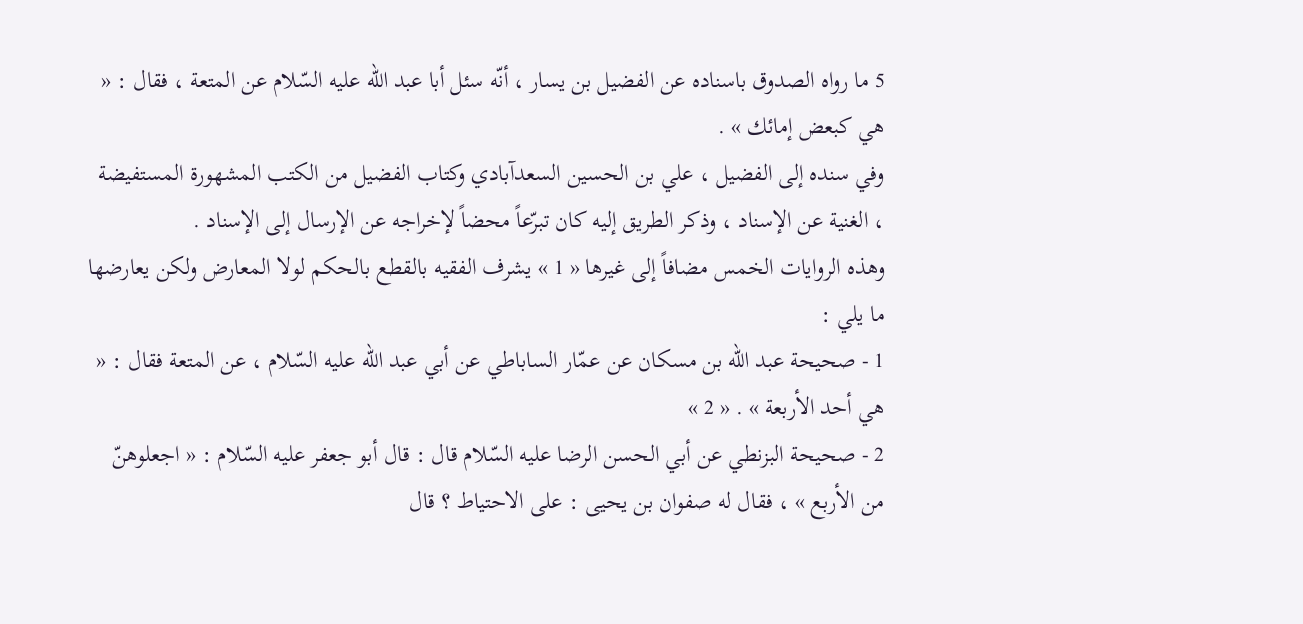5 ما رواه الصدوق باسناده عن الفضيل بن يسار ، أنّه سئل أبا عبد اللّه عليه السّلام عن المتعة ، فقال : « هي كبعض إمائك » .
وفي سنده إلى الفضيل ، علي بن الحسين السعدآبادي وكتاب الفضيل من الكتب المشهورة المستفيضة ، الغنية عن الإسناد ، وذكر الطريق إليه كان تبرّعاً محضاً لإخراجه عن الإرسال إلى الإسناد .
وهذه الروايات الخمس مضافاً إلى غيرها « 1 » يشرف الفقيه بالقطع بالحكم لولا المعارض ولكن يعارضها ما يلي :
1 - صحيحة عبد اللّه بن مسكان عن عمّار الساباطي عن أبي عبد اللّه عليه السّلام ، عن المتعة فقال : « هي أحد الأربعة » . « 2 »
2 - صحيحة البزنطي عن أبي الحسن الرضا عليه السّلام قال : قال أبو جعفر عليه السّلام : « اجعلوهنّ من الأربع » ، فقال له صفوان بن يحيى : على الاحتياط ؟ قال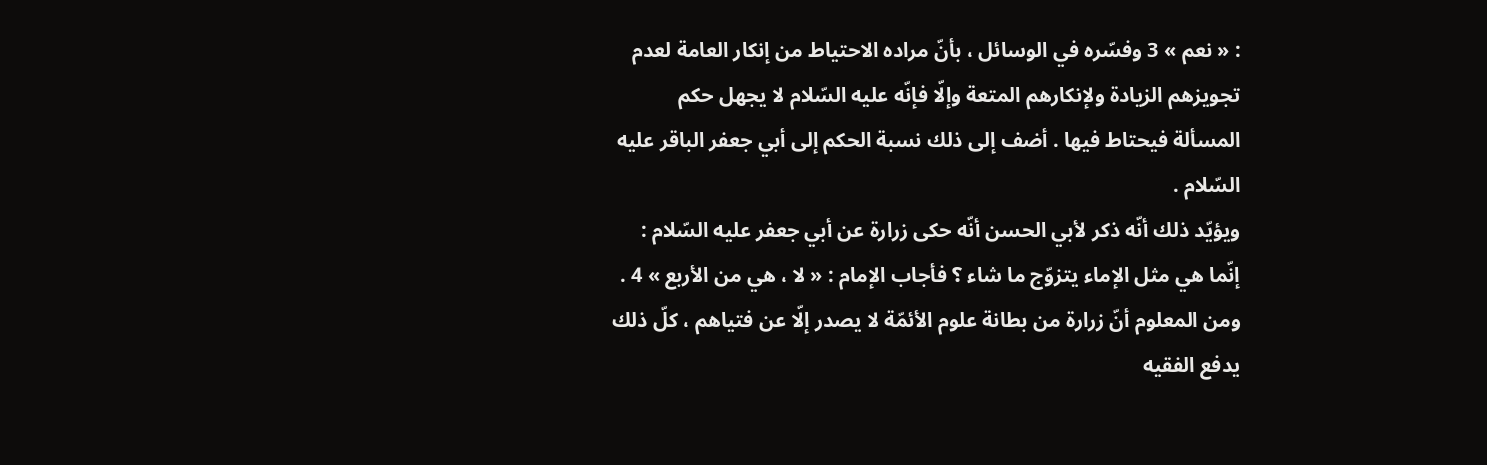: « نعم » 3 وفسّره في الوسائل ، بأنّ مراده الاحتياط من إنكار العامة لعدم تجويزهم الزيادة ولإنكارهم المتعة وإلّا فإنّه عليه السّلام لا يجهل حكم المسألة فيحتاط فيها . أضف إلى ذلك نسبة الحكم إلى أبي جعفر الباقر عليه السّلام .
ويؤيّد ذلك أنّه ذكر لأبي الحسن أنّه حكى زرارة عن أبي جعفر عليه السّلام : إنّما هي مثل الإماء يتزوّج ما شاء ؟ فأجاب الإمام : « لا ، هي من الأربع » 4 . ومن المعلوم أنّ زرارة من بطانة علوم الأئمّة لا يصدر إلّا عن فتياهم ، كلّ ذلك يدفع الفقيه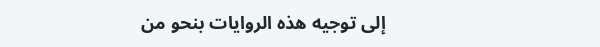إلى توجيه هذه الروايات بنحو من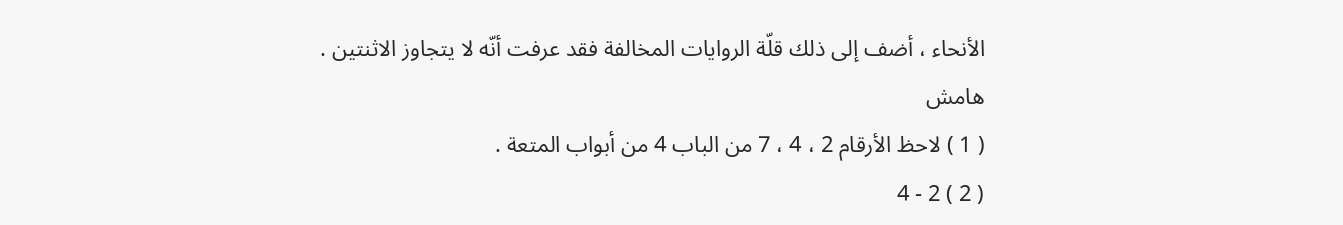الأنحاء ، أضف إلى ذلك قلّة الروايات المخالفة فقد عرفت أنّه لا يتجاوز الاثنتين .
هامش
( 1 ) لاحظ الأرقام 2 ، 4 ، 7 من الباب 4 من أبواب المتعة .
( 2 ) 2 - 4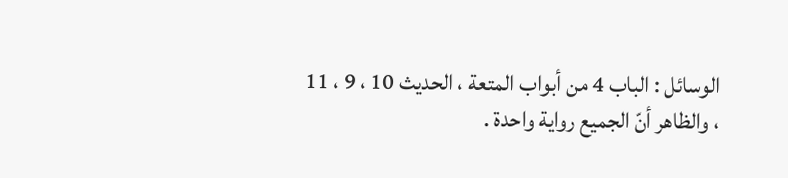الوسائل : الباب 4 من أبواب المتعة ، الحديث 10 ، 9 ، 11 ، والظاهر أنّ الجميع رواية واحدة .